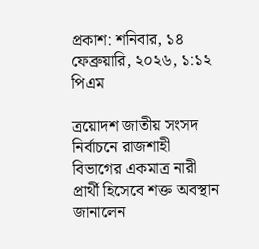প্রকাশ: শনিবার, ১৪ ফেব্রুয়ারি, ২০২৬, ১:১২ পিএম

ত্রয়োদশ জাতীয় সংসদ নির্বাচনে রাজশাহী বিভাগের একমাত্র নারী প্রার্থী হিসেবে শক্ত অবস্থান জানালেন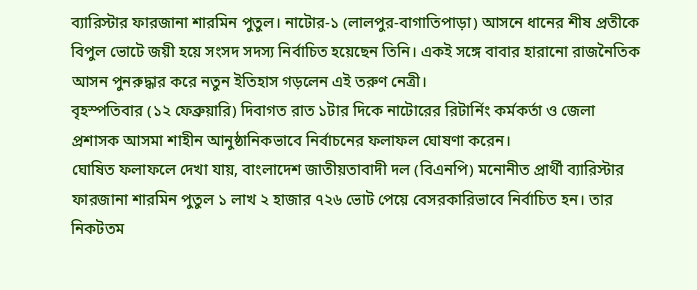ব্যারিস্টার ফারজানা শারমিন পুতুল। নাটোর-১ (লালপুর-বাগাতিপাড়া) আসনে ধানের শীষ প্রতীকে বিপুল ভোটে জয়ী হয়ে সংসদ সদস্য নির্বাচিত হয়েছেন তিনি। একই সঙ্গে বাবার হারানো রাজনৈতিক আসন পুনরুদ্ধার করে নতুন ইতিহাস গড়লেন এই তরুণ নেত্রী।
বৃহস্পতিবার (১২ ফেব্রুয়ারি) দিবাগত রাত ১টার দিকে নাটোরের রিটার্নিং কর্মকর্তা ও জেলা প্রশাসক আসমা শাহীন আনুষ্ঠানিকভাবে নির্বাচনের ফলাফল ঘোষণা করেন।
ঘোষিত ফলাফলে দেখা যায়, বাংলাদেশ জাতীয়তাবাদী দল (বিএনপি) মনোনীত প্রার্থী ব্যারিস্টার ফারজানা শারমিন পুতুল ১ লাখ ২ হাজার ৭২৬ ভোট পেয়ে বেসরকারিভাবে নির্বাচিত হন। তার নিকটতম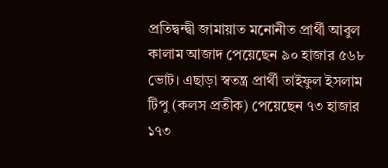প্রতিদ্বন্দ্বী জামায়াত মনোনীত প্রার্থী আবুল কালাম আজাদ পেয়েছেন ৯০ হাজার ৫৬৮ ভোট। এছাড়া স্বতন্ত্র প্রার্থী তাইফুল ইসলাম টিপু (কলস প্রতীক) পেয়েছেন ৭৩ হাজার ১৭৩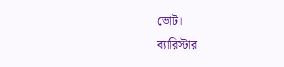ভোট।
ব্যারিস্টার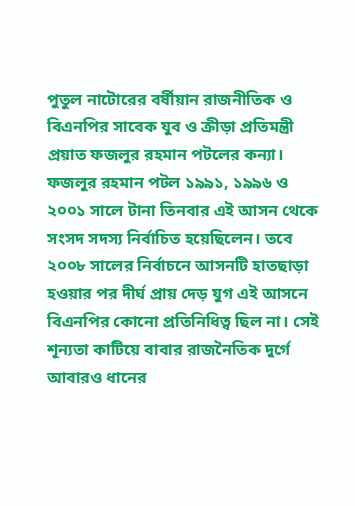পুতুল নাটোরের বর্ষীয়ান রাজনীতিক ও বিএনপির সাবেক যুব ও ক্রীড়া প্রতিমন্ত্রী প্রয়াত ফজলুর রহমান পটলের কন্যা। ফজলুর রহমান পটল ১৯৯১, ১৯৯৬ ও ২০০১ সালে টানা তিনবার এই আসন থেকে সংসদ সদস্য নির্বাচিত হয়েছিলেন। তবে ২০০৮ সালের নির্বাচনে আসনটি হাতছাড়া হওয়ার পর দীর্ঘ প্রায় দেড় যুগ এই আসনে বিএনপির কোনো প্রতিনিধিত্ব ছিল না। সেই শূন্যতা কাটিয়ে বাবার রাজনৈতিক দুর্গে আবারও ধানের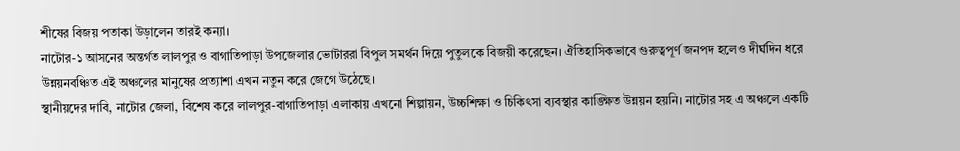শীষের বিজয় পতাকা উড়ালেন তারই কন্যা।
নাটোর-১ আসনের অন্তর্গত লালপুর ও বাগাতিপাড়া উপজেলার ভোটাররা বিপুল সমর্থন দিয়ে পুতুলকে বিজয়ী করেছেন। ঐতিহাসিকভাবে গুরুত্বপূর্ণ জনপদ হলেও দীর্ঘদিন ধরে উন্নয়নবঞ্চিত এই অঞ্চলের মানুষের প্রত্যাশা এখন নতুন করে জেগে উঠেছে।
স্থানীয়দের দাবি, নাটোর জেলা, বিশেষ করে লালপুর-বাগাতিপাড়া এলাকায় এখনো শিল্পায়ন, উচ্চশিক্ষা ও চিকিৎসা ব্যবস্থার কাঙ্ক্ষিত উন্নয়ন হয়নি। নাটোর সহ এ অঞ্চলে একটি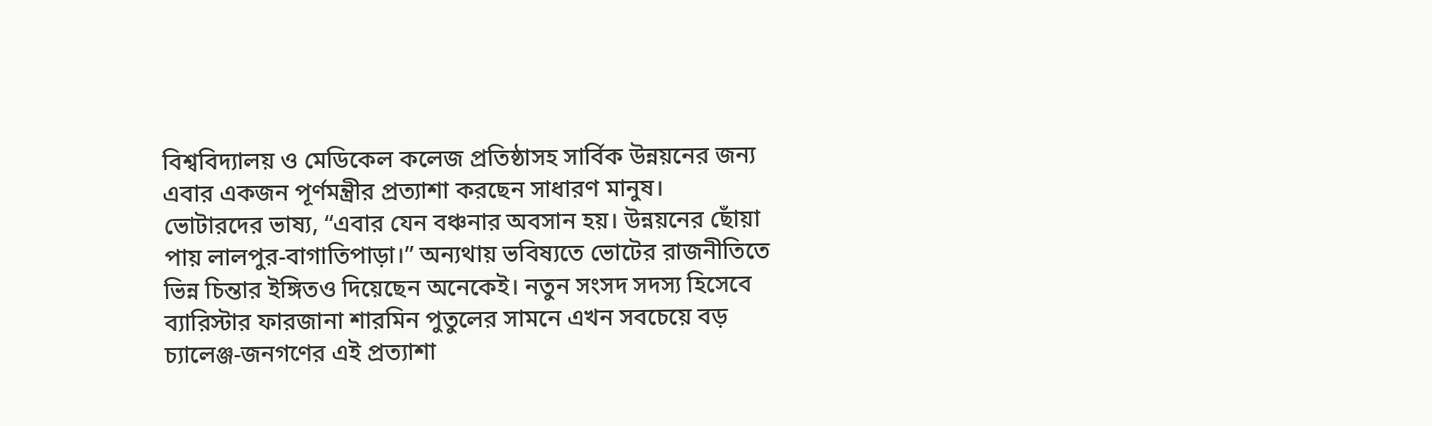বিশ্ববিদ্যালয় ও মেডিকেল কলেজ প্রতিষ্ঠাসহ সার্বিক উন্নয়নের জন্য এবার একজন পূর্ণমন্ত্রীর প্রত্যাশা করছেন সাধারণ মানুষ।
ভোটারদের ভাষ্য, “এবার যেন বঞ্চনার অবসান হয়। উন্নয়নের ছোঁয়া পায় লালপুর-বাগাতিপাড়া।” অন্যথায় ভবিষ্যতে ভোটের রাজনীতিতে ভিন্ন চিন্তার ইঙ্গিতও দিয়েছেন অনেকেই। নতুন সংসদ সদস্য হিসেবে ব্যারিস্টার ফারজানা শারমিন পুতুলের সামনে এখন সবচেয়ে বড় চ্যালেঞ্জ-জনগণের এই প্রত্যাশা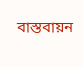বাস্তবায়ন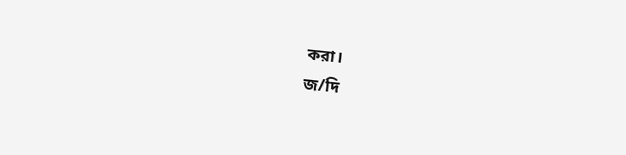করা।
জ/দি